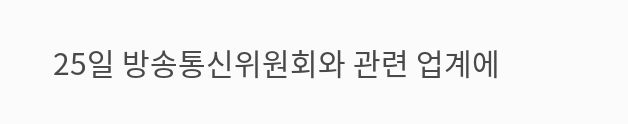25일 방송통신위원회와 관련 업계에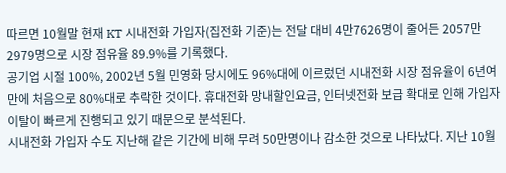따르면 10월말 현재 KT 시내전화 가입자(집전화 기준)는 전달 대비 4만7626명이 줄어든 2057만2979명으로 시장 점유율 89.9%를 기록했다.
공기업 시절 100%, 2002년 5월 민영화 당시에도 96%대에 이르렀던 시내전화 시장 점유율이 6년여 만에 처음으로 80%대로 추락한 것이다. 휴대전화 망내할인요금, 인터넷전화 보급 확대로 인해 가입자 이탈이 빠르게 진행되고 있기 때문으로 분석된다.
시내전화 가입자 수도 지난해 같은 기간에 비해 무려 50만명이나 감소한 것으로 나타났다. 지난 10월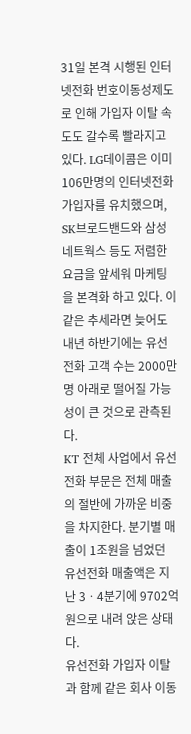31일 본격 시행된 인터넷전화 번호이동성제도로 인해 가입자 이탈 속도도 갈수록 빨라지고 있다. LG데이콤은 이미 106만명의 인터넷전화 가입자를 유치했으며, SK브로드밴드와 삼성네트웍스 등도 저렴한 요금을 앞세워 마케팅을 본격화 하고 있다. 이같은 추세라면 늦어도 내년 하반기에는 유선전화 고객 수는 2000만명 아래로 떨어질 가능성이 큰 것으로 관측된다.
KT 전체 사업에서 유선전화 부문은 전체 매출의 절반에 가까운 비중을 차지한다. 분기별 매출이 1조원을 넘었던 유선전화 매출액은 지난 3ㆍ4분기에 9702억원으로 내려 앉은 상태다.
유선전화 가입자 이탈과 함께 같은 회사 이동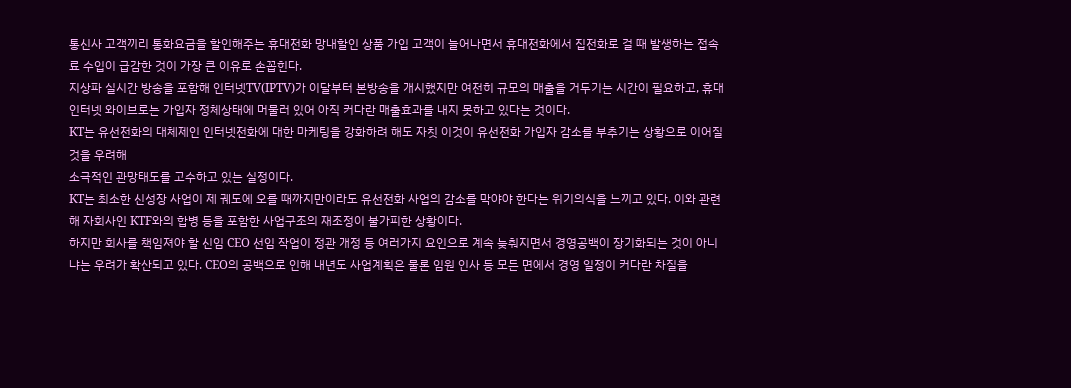통신사 고객끼리 통화요금을 할인해주는 휴대전화 망내할인 상품 가입 고객이 늘어나면서 휴대전화에서 집전화로 걸 때 발생하는 접속료 수입이 급감한 것이 가장 큰 이유로 손꼽힌다.
지상파 실시간 방송을 포함해 인터넷TV(IPTV)가 이달부터 본방송을 개시했지만 여전히 규모의 매출을 거두기는 시간이 필요하고, 휴대인터넷 와이브로는 가입자 정체상태에 머물러 있어 아직 커다란 매출효과를 내지 못하고 있다는 것이다.
KT는 유선전화의 대체제인 인터넷전화에 대한 마케팅을 강화하려 해도 자칫 이것이 유선전화 가입자 감소를 부추기는 상황으로 이어질 것을 우려해
소극적인 관망태도를 고수하고 있는 실정이다.
KT는 최소한 신성장 사업이 제 궤도에 오를 때까지만이라도 유선전화 사업의 감소를 막야야 한다는 위기의식을 느끼고 있다. 이와 관련해 자회사인 KTF와의 합병 등을 포함한 사업구조의 재조정이 불가피한 상황이다.
하지만 회사를 책임져야 할 신임 CEO 선임 작업이 정관 개정 등 여러가지 요인으로 계속 늦춰지면서 경영공백이 장기화되는 것이 아니냐는 우려가 확산되고 있다. CEO의 공백으로 인해 내년도 사업계획은 물론 임원 인사 등 모든 면에서 경영 일정이 커다란 차질을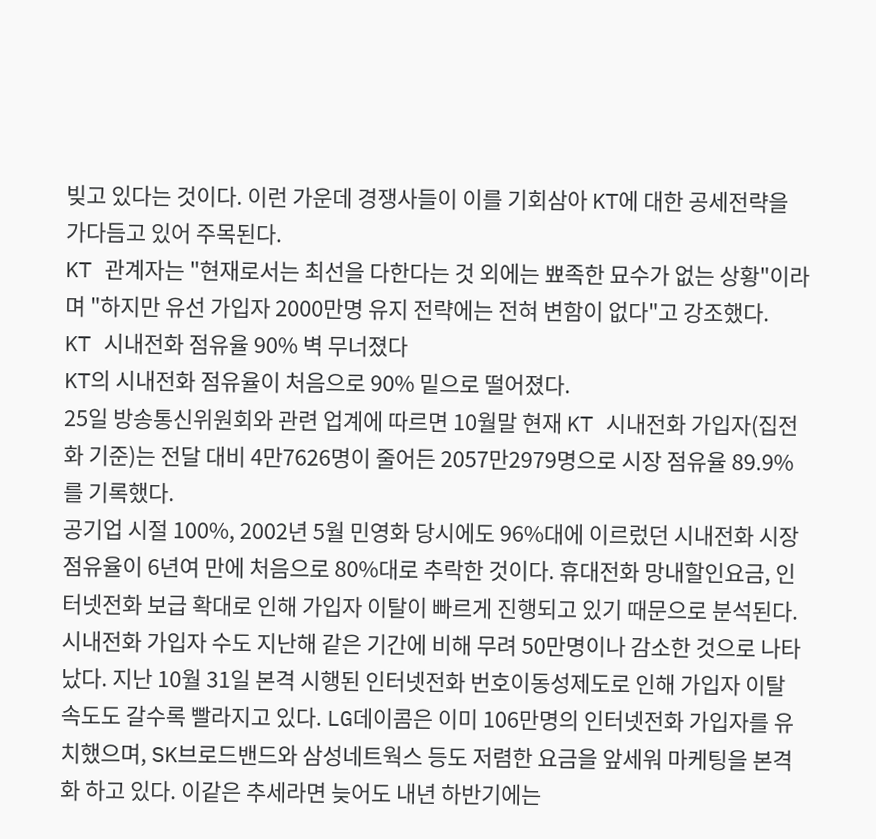빚고 있다는 것이다. 이런 가운데 경쟁사들이 이를 기회삼아 KT에 대한 공세전략을 가다듬고 있어 주목된다.
KT 관계자는 "현재로서는 최선을 다한다는 것 외에는 뾰족한 묘수가 없는 상황"이라며 "하지만 유선 가입자 2000만명 유지 전략에는 전혀 변함이 없다"고 강조했다.
KT 시내전화 점유율 90% 벽 무너졌다
KT의 시내전화 점유율이 처음으로 90% 밑으로 떨어졌다.
25일 방송통신위원회와 관련 업계에 따르면 10월말 현재 KT 시내전화 가입자(집전화 기준)는 전달 대비 4만7626명이 줄어든 2057만2979명으로 시장 점유율 89.9%를 기록했다.
공기업 시절 100%, 2002년 5월 민영화 당시에도 96%대에 이르렀던 시내전화 시장 점유율이 6년여 만에 처음으로 80%대로 추락한 것이다. 휴대전화 망내할인요금, 인터넷전화 보급 확대로 인해 가입자 이탈이 빠르게 진행되고 있기 때문으로 분석된다.
시내전화 가입자 수도 지난해 같은 기간에 비해 무려 50만명이나 감소한 것으로 나타났다. 지난 10월 31일 본격 시행된 인터넷전화 번호이동성제도로 인해 가입자 이탈 속도도 갈수록 빨라지고 있다. LG데이콤은 이미 106만명의 인터넷전화 가입자를 유치했으며, SK브로드밴드와 삼성네트웍스 등도 저렴한 요금을 앞세워 마케팅을 본격화 하고 있다. 이같은 추세라면 늦어도 내년 하반기에는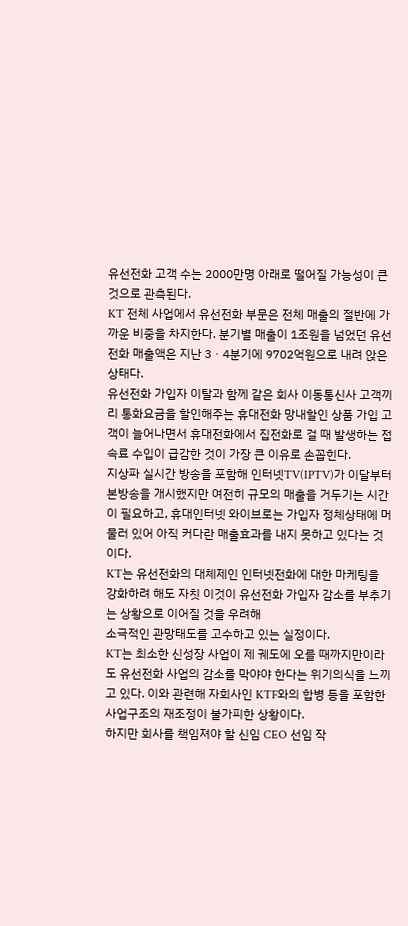유선전화 고객 수는 2000만명 아래로 떨어질 가능성이 큰 것으로 관측된다.
KT 전체 사업에서 유선전화 부문은 전체 매출의 절반에 가까운 비중을 차지한다. 분기별 매출이 1조원을 넘었던 유선전화 매출액은 지난 3ㆍ4분기에 9702억원으로 내려 앉은 상태다.
유선전화 가입자 이탈과 함께 같은 회사 이동통신사 고객끼리 통화요금을 할인해주는 휴대전화 망내할인 상품 가입 고객이 늘어나면서 휴대전화에서 집전화로 걸 때 발생하는 접속료 수입이 급감한 것이 가장 큰 이유로 손꼽힌다.
지상파 실시간 방송을 포함해 인터넷TV(IPTV)가 이달부터 본방송을 개시했지만 여전히 규모의 매출을 거두기는 시간이 필요하고, 휴대인터넷 와이브로는 가입자 정체상태에 머물러 있어 아직 커다란 매출효과를 내지 못하고 있다는 것이다.
KT는 유선전화의 대체제인 인터넷전화에 대한 마케팅을 강화하려 해도 자칫 이것이 유선전화 가입자 감소를 부추기는 상황으로 이어질 것을 우려해
소극적인 관망태도를 고수하고 있는 실정이다.
KT는 최소한 신성장 사업이 제 궤도에 오를 때까지만이라도 유선전화 사업의 감소를 막야야 한다는 위기의식을 느끼고 있다. 이와 관련해 자회사인 KTF와의 합병 등을 포함한 사업구조의 재조정이 불가피한 상황이다.
하지만 회사를 책임져야 할 신임 CEO 선임 작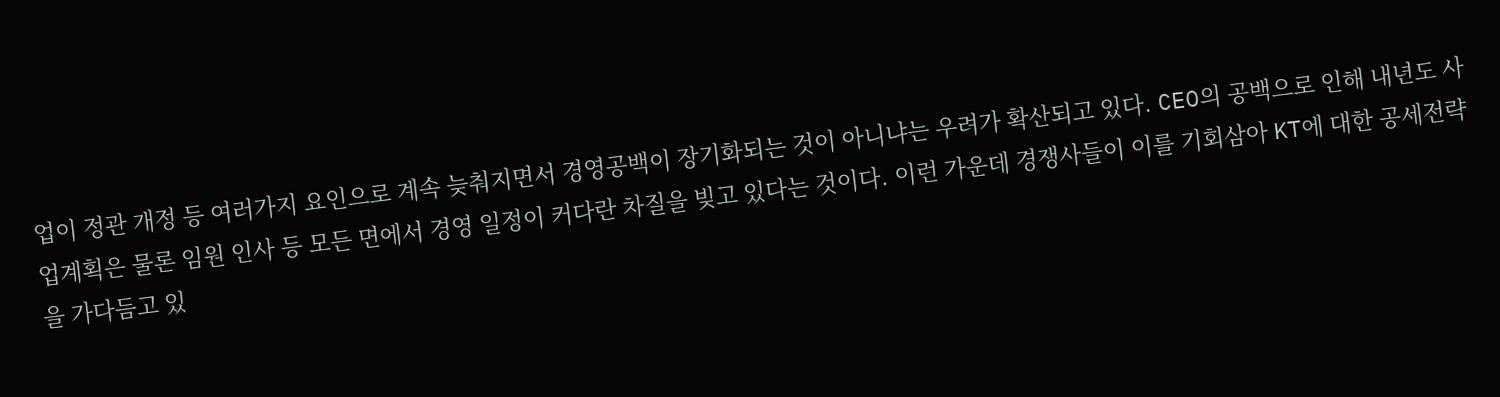업이 정관 개정 등 여러가지 요인으로 계속 늦춰지면서 경영공백이 장기화되는 것이 아니냐는 우려가 확산되고 있다. CEO의 공백으로 인해 내년도 사업계획은 물론 임원 인사 등 모든 면에서 경영 일정이 커다란 차질을 빚고 있다는 것이다. 이런 가운데 경쟁사들이 이를 기회삼아 KT에 대한 공세전략을 가다듬고 있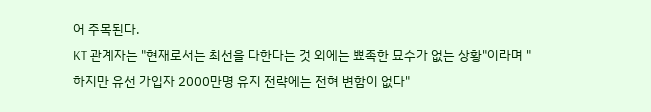어 주목된다.
KT 관계자는 "현재로서는 최선을 다한다는 것 외에는 뾰족한 묘수가 없는 상황"이라며 "하지만 유선 가입자 2000만명 유지 전략에는 전혀 변함이 없다"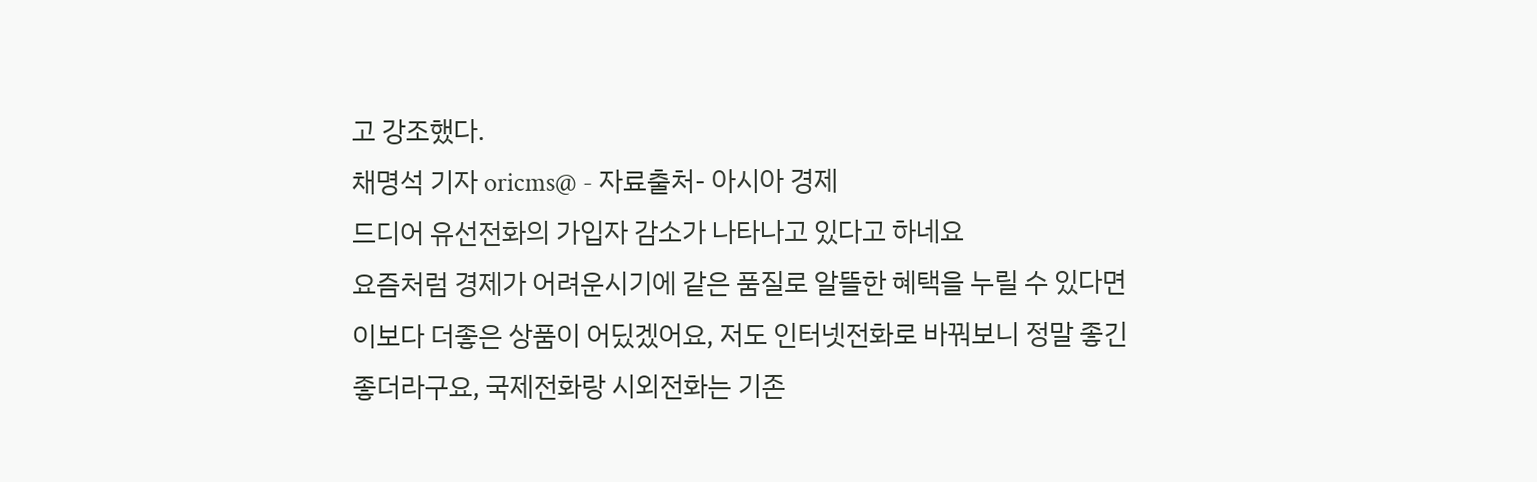고 강조했다.
채명석 기자 oricms@ - 자료출처- 아시아 경제
드디어 유선전화의 가입자 감소가 나타나고 있다고 하네요
요즘처럼 경제가 어려운시기에 같은 품질로 알뜰한 혜택을 누릴 수 있다면
이보다 더좋은 상품이 어딨겠어요, 저도 인터넷전화로 바꿔보니 정말 좋긴
좋더라구요, 국제전화랑 시외전화는 기존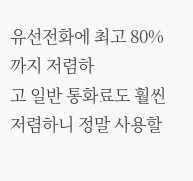유선전화에 최고 80%까지 저렴하
고 일반 통화료도 훨씬 저렴하니 정말 사용할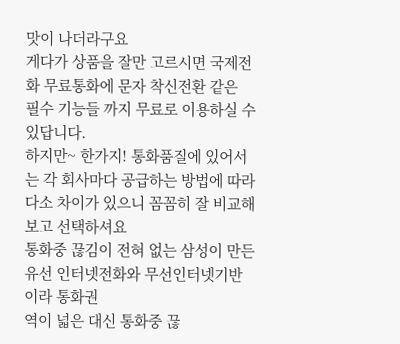맛이 나더라구요
게다가 상품을 잘만 고르시면 국제전화 무료통화에 문자 착신전환 같은
필수 기능들 까지 무료로 이용하실 수 있답니다.
하지만~ 한가지! 통화품질에 있어서는 각 회사마다 공급하는 방법에 따라
다소 차이가 있으니 꼼꼼히 잘 비교해보고 선택하셔요
통화중 끊김이 전혀 없는 삼성이 만든 유선 인터넷전화와 무선인터넷기반이라 통화권
역이 넓은 대신 통화중 끊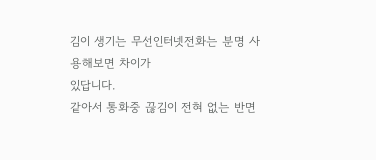김이 생기는 무선인터넷전화는 분명 사용해보면 차이가
있답니다.
같아서 통화중 끊김이 전혀 없는 반면